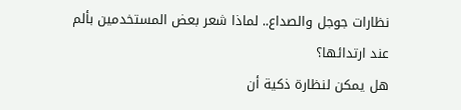نظارات جوجل والصداع.. لماذا شعر بعض المستخدمين بألم عند ارتدائها؟
هل يمكن لنظارة ذكية أن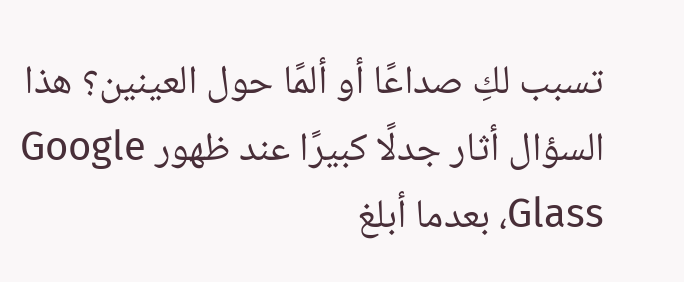تسبب لكِ صداعًا أو ألمًا حول العينين؟ هذا السؤال أثار جدلًا كبيرًا عند ظهور Google Glass، بعدما أبلغ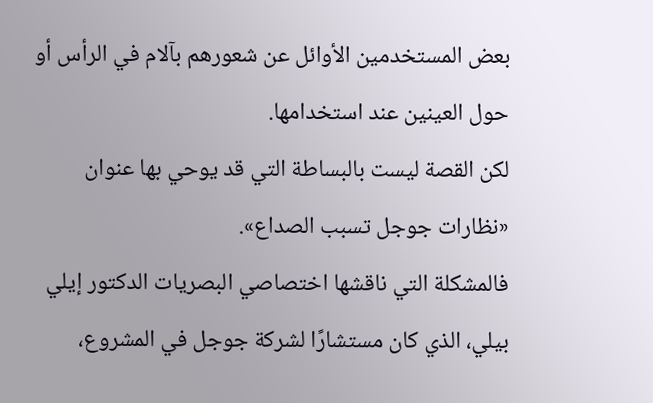بعض المستخدمين الأوائل عن شعورهم بآلام في الرأس أو حول العينين عند استخدامها.
لكن القصة ليست بالبساطة التي قد يوحي بها عنوان «نظارات جوجل تسبب الصداع».
فالمشكلة التي ناقشها اختصاصي البصريات الدكتور إيلي بيلي، الذي كان مستشارًا لشركة جوجل في المشروع،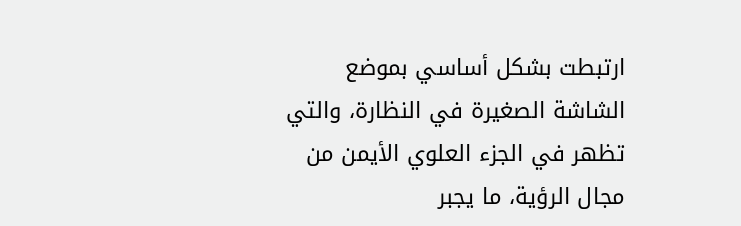ارتبطت بشكل أساسي بموضع الشاشة الصغيرة في النظارة، والتي تظهر في الجزء العلوي الأيمن من مجال الرؤية، ما يجبر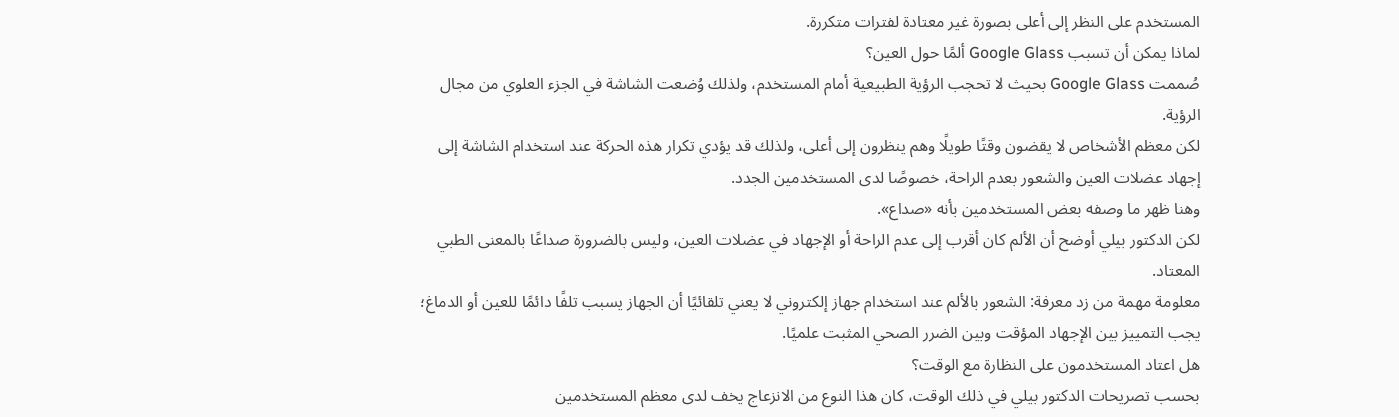المستخدم على النظر إلى أعلى بصورة غير معتادة لفترات متكررة.
لماذا يمكن أن تسبب Google Glass ألمًا حول العين؟
صُممت Google Glass بحيث لا تحجب الرؤية الطبيعية أمام المستخدم، ولذلك وُضعت الشاشة في الجزء العلوي من مجال الرؤية.
لكن معظم الأشخاص لا يقضون وقتًا طويلًا وهم ينظرون إلى أعلى، ولذلك قد يؤدي تكرار هذه الحركة عند استخدام الشاشة إلى إجهاد عضلات العين والشعور بعدم الراحة، خصوصًا لدى المستخدمين الجدد.
وهنا ظهر ما وصفه بعض المستخدمين بأنه «صداع».
لكن الدكتور بيلي أوضح أن الألم كان أقرب إلى عدم الراحة أو الإجهاد في عضلات العين، وليس بالضرورة صداعًا بالمعنى الطبي المعتاد.
معلومة مهمة من زد معرفة: الشعور بالألم عند استخدام جهاز إلكتروني لا يعني تلقائيًا أن الجهاز يسبب تلفًا دائمًا للعين أو الدماغ؛ يجب التمييز بين الإجهاد المؤقت وبين الضرر الصحي المثبت علميًا.
هل اعتاد المستخدمون على النظارة مع الوقت؟
بحسب تصريحات الدكتور بيلي في ذلك الوقت، كان هذا النوع من الانزعاج يخف لدى معظم المستخدمين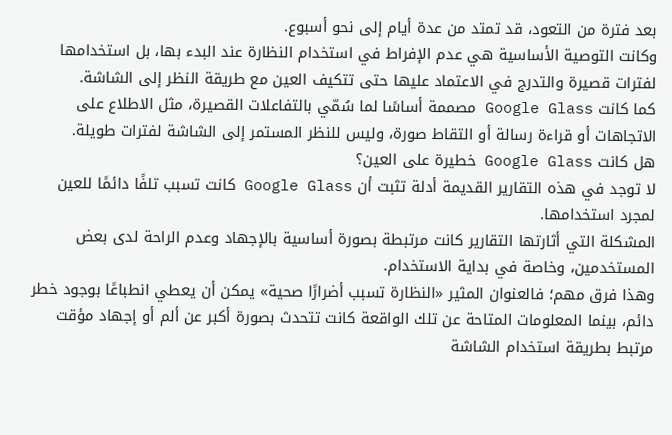بعد فترة من التعود، قد تمتد من عدة أيام إلى نحو أسبوع.
وكانت التوصية الأساسية هي عدم الإفراط في استخدام النظارة عند البدء بها، بل استخدامها لفترات قصيرة والتدرج في الاعتماد عليها حتى تتكيف العين مع طريقة النظر إلى الشاشة.
كما كانت Google Glass مصممة أساسًا لما سُمّي بالتفاعلات القصيرة، مثل الاطلاع على الاتجاهات أو قراءة رسالة أو التقاط صورة، وليس للنظر المستمر إلى الشاشة لفترات طويلة.
هل كانت Google Glass خطيرة على العين؟
لا توجد في هذه التقارير القديمة أدلة تثبت أن Google Glass كانت تسبب تلفًا دائمًا للعين لمجرد استخدامها.
المشكلة التي أثارتها التقارير كانت مرتبطة بصورة أساسية بالإجهاد وعدم الراحة لدى بعض المستخدمين، وخاصة في بداية الاستخدام.
وهذا فرق مهم؛ فالعنوان المثير «النظارة تسبب أضرارًا صحية» يمكن أن يعطي انطباعًا بوجود خطر دائم، بينما المعلومات المتاحة عن تلك الواقعة كانت تتحدث بصورة أكبر عن ألم أو إجهاد مؤقت مرتبط بطريقة استخدام الشاشة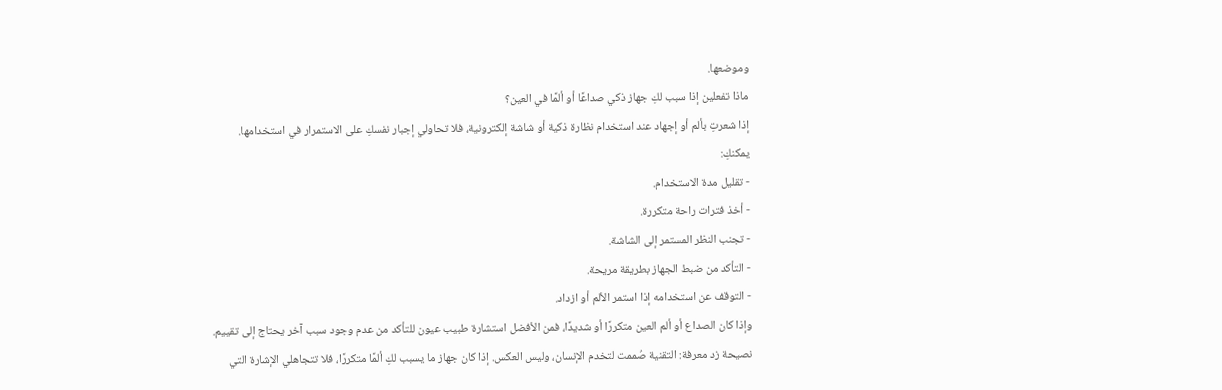وموضعها.
ماذا تفعلين إذا سبب لكِ جهاز ذكي صداعًا أو ألمًا في العين؟
إذا شعرتِ بألم أو إجهاد عند استخدام نظارة ذكية أو شاشة إلكترونية، فلا تحاولي إجبار نفسكِ على الاستمرار في استخدامها.
يمكنكِ:
- تقليل مدة الاستخدام.
- أخذ فترات راحة متكررة.
- تجنب النظر المستمر إلى الشاشة.
- التأكد من ضبط الجهاز بطريقة مريحة.
- التوقف عن استخدامه إذا استمر الألم أو ازداد.
وإذا كان الصداع أو ألم العين متكررًا أو شديدًا، فمن الأفضل استشارة طبيب عيون للتأكد من عدم وجود سبب آخر يحتاج إلى تقييم.
نصيحة زد معرفة: التقنية صُممت لتخدم الإنسان، وليس العكس. إذا كان جهاز ما يسبب لكِ ألمًا متكررًا، فلا تتجاهلي الإشارة التي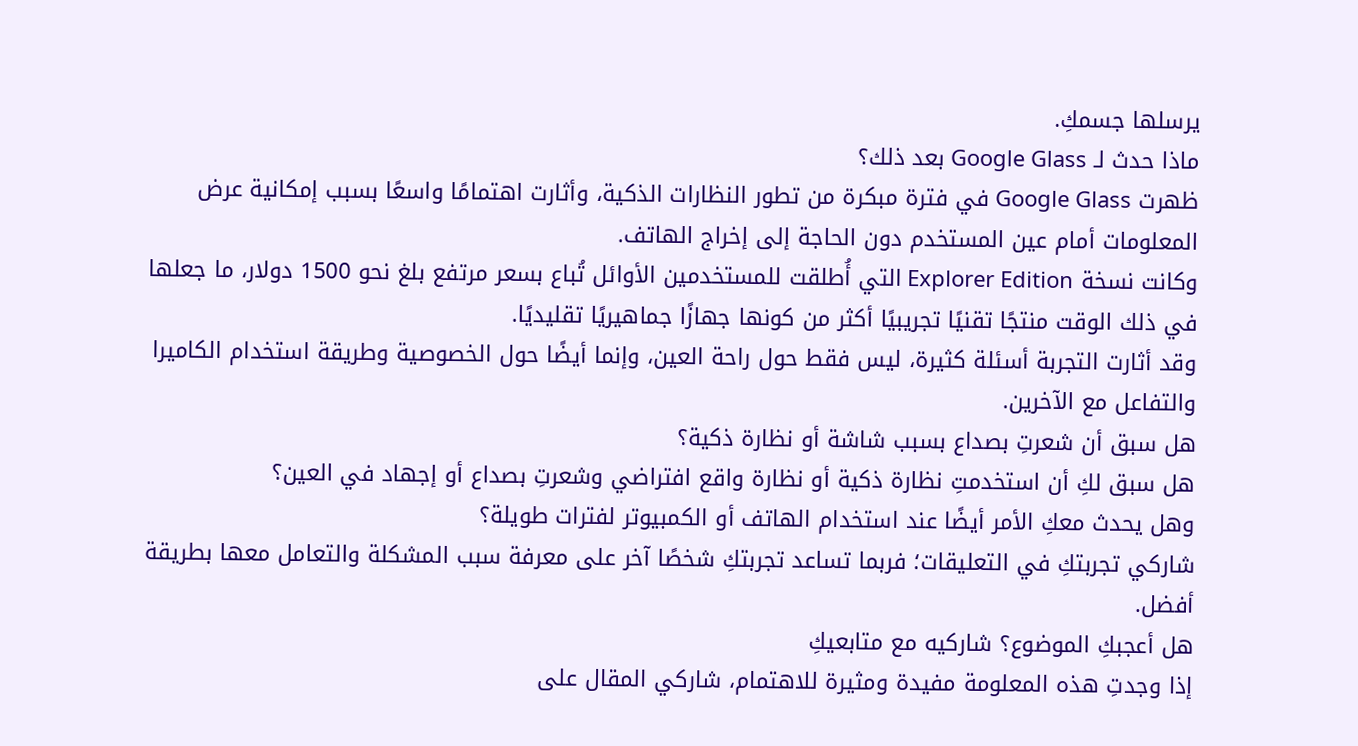يرسلها جسمكِ.
ماذا حدث لـ Google Glass بعد ذلك؟
ظهرت Google Glass في فترة مبكرة من تطور النظارات الذكية، وأثارت اهتمامًا واسعًا بسبب إمكانية عرض المعلومات أمام عين المستخدم دون الحاجة إلى إخراج الهاتف.
وكانت نسخة Explorer Edition التي أُطلقت للمستخدمين الأوائل تُباع بسعر مرتفع بلغ نحو 1500 دولار، ما جعلها في ذلك الوقت منتجًا تقنيًا تجريبيًا أكثر من كونها جهازًا جماهيريًا تقليديًا.
وقد أثارت التجربة أسئلة كثيرة، ليس فقط حول راحة العين، وإنما أيضًا حول الخصوصية وطريقة استخدام الكاميرا والتفاعل مع الآخرين.
هل سبق أن شعرتِ بصداع بسبب شاشة أو نظارة ذكية؟
هل سبق لكِ أن استخدمتِ نظارة ذكية أو نظارة واقع افتراضي وشعرتِ بصداع أو إجهاد في العين؟
وهل يحدث معكِ الأمر أيضًا عند استخدام الهاتف أو الكمبيوتر لفترات طويلة؟
شاركي تجربتكِ في التعليقات؛ فربما تساعد تجربتكِ شخصًا آخر على معرفة سبب المشكلة والتعامل معها بطريقة أفضل.
هل أعجبكِ الموضوع؟ شاركيه مع متابعيكِ
إذا وجدتِ هذه المعلومة مفيدة ومثيرة للاهتمام، شاركي المقال على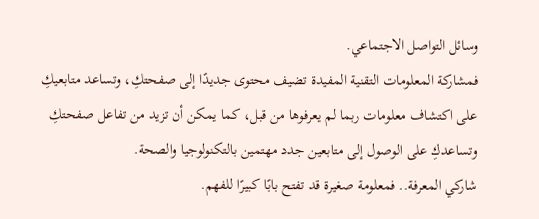وسائل التواصل الاجتماعي.
فمشاركة المعلومات التقنية المفيدة تضيف محتوى جديدًا إلى صفحتكِ، وتساعد متابعيكِ على اكتشاف معلومات ربما لم يعرفوها من قبل، كما يمكن أن تزيد من تفاعل صفحتكِ وتساعدكِ على الوصول إلى متابعين جدد مهتمين بالتكنولوجيا والصحة.
شاركي المعرفة.. فمعلومة صغيرة قد تفتح بابًا كبيرًا للفهم.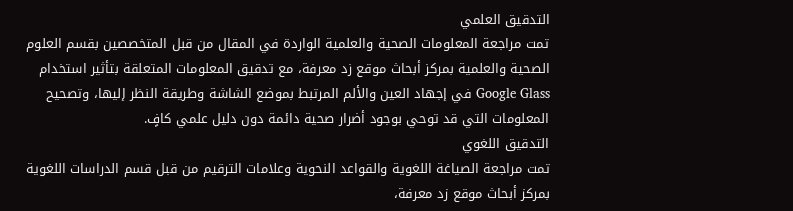التدقيق العلمي
تمت مراجعة المعلومات الصحية والعلمية الواردة في المقال من قبل المتخصصين بقسم العلوم الصحية والعلمية بمركز أبحاث موقع زد معرفة، مع تدقيق المعلومات المتعلقة بتأثير استخدام Google Glass في إجهاد العين والألم المرتبط بموضع الشاشة وطريقة النظر إليها، وتصحيح المعلومات التي قد توحي بوجود أضرار صحية دائمة دون دليل علمي كافٍ.
التدقيق اللغوي
تمت مراجعة الصياغة اللغوية والقواعد النحوية وعلامات الترقيم من قبل قسم الدراسات اللغوية بمركز أبحاث موقع زد معرفة،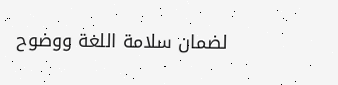لضمان سلامة اللغة ووضوح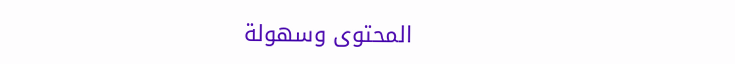المحتوى وسهولة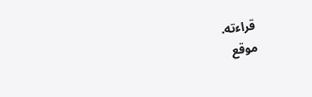قراءته.
موقع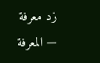زد معرفة — المعرفة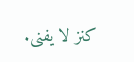كنز لا يفنى.